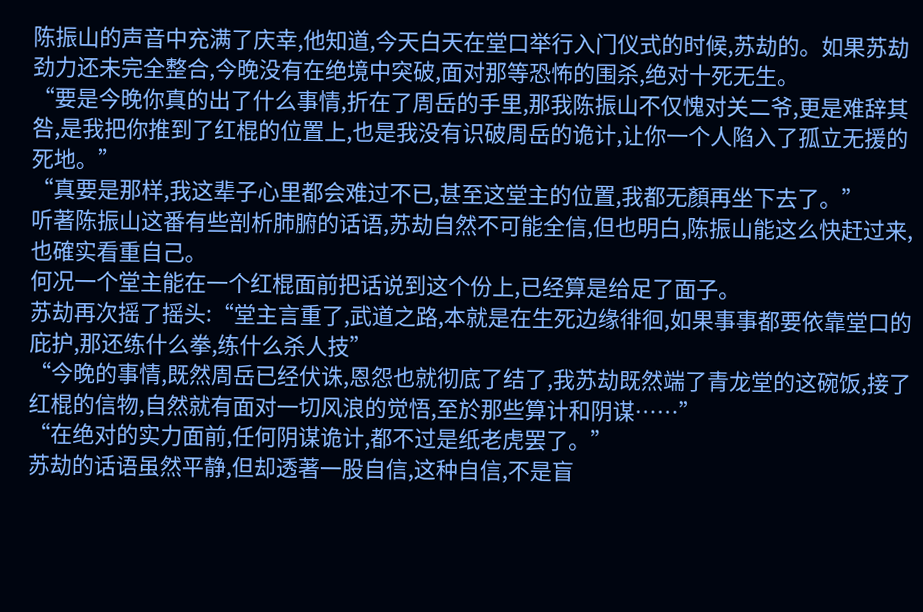陈振山的声音中充满了庆幸,他知道,今天白天在堂口举行入门仪式的时候,苏劫的。如果苏劫劲力还未完全整合,今晚没有在绝境中突破,面对那等恐怖的围杀,绝对十死无生。
“要是今晚你真的出了什么事情,折在了周岳的手里,那我陈振山不仅愧对关二爷,更是难辞其咎,是我把你推到了红棍的位置上,也是我没有识破周岳的诡计,让你一个人陷入了孤立无援的死地。”
“真要是那样,我这辈子心里都会难过不已,甚至这堂主的位置,我都无顏再坐下去了。”
听著陈振山这番有些剖析肺腑的话语,苏劫自然不可能全信,但也明白,陈振山能这么快赶过来,也確实看重自己。
何况一个堂主能在一个红棍面前把话说到这个份上,已经算是给足了面子。
苏劫再次摇了摇头:“堂主言重了,武道之路,本就是在生死边缘徘徊,如果事事都要依靠堂口的庇护,那还练什么拳,练什么杀人技”
“今晚的事情,既然周岳已经伏诛,恩怨也就彻底了结了,我苏劫既然端了青龙堂的这碗饭,接了红棍的信物,自然就有面对一切风浪的觉悟,至於那些算计和阴谋……”
“在绝对的实力面前,任何阴谋诡计,都不过是纸老虎罢了。”
苏劫的话语虽然平静,但却透著一股自信,这种自信,不是盲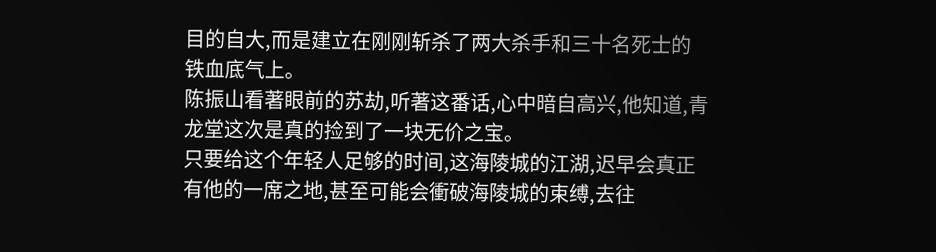目的自大,而是建立在刚刚斩杀了两大杀手和三十名死士的铁血底气上。
陈振山看著眼前的苏劫,听著这番话,心中暗自高兴,他知道,青龙堂这次是真的捡到了一块无价之宝。
只要给这个年轻人足够的时间,这海陵城的江湖,迟早会真正有他的一席之地,甚至可能会衝破海陵城的束缚,去往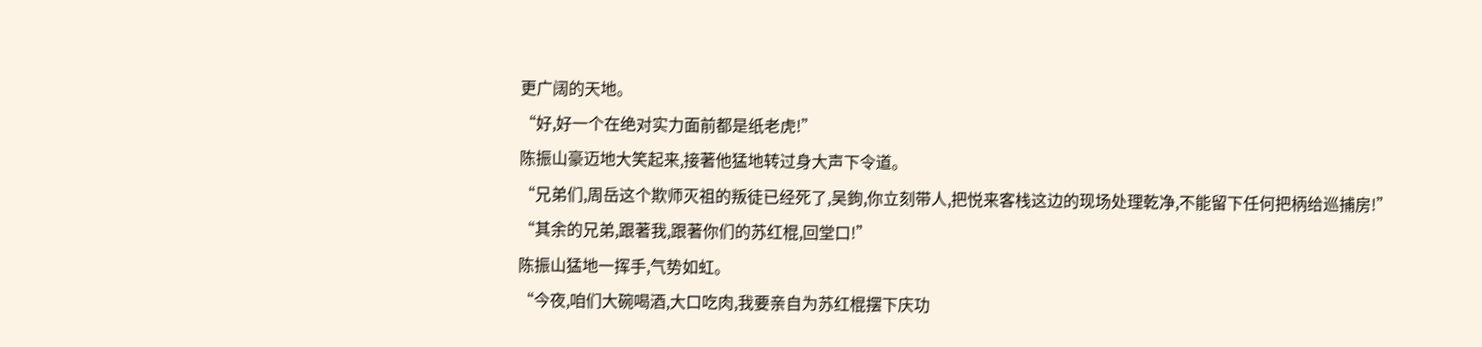更广阔的天地。
“好,好一个在绝对实力面前都是纸老虎!”
陈振山豪迈地大笑起来,接著他猛地转过身大声下令道。
“兄弟们,周岳这个欺师灭祖的叛徒已经死了,吴鉤,你立刻带人,把悦来客栈这边的现场处理乾净,不能留下任何把柄给巡捕房!”
“其余的兄弟,跟著我,跟著你们的苏红棍,回堂口!”
陈振山猛地一挥手,气势如虹。
“今夜,咱们大碗喝酒,大口吃肉,我要亲自为苏红棍摆下庆功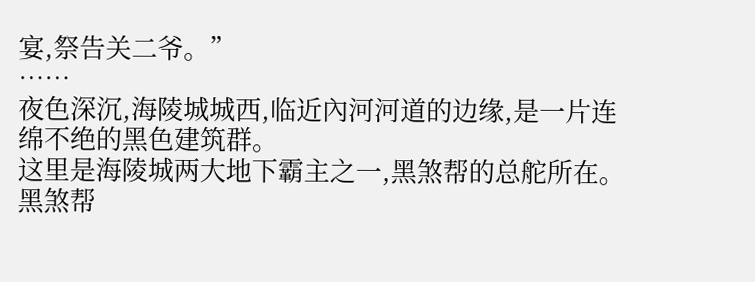宴,祭告关二爷。”
……
夜色深沉,海陵城城西,临近內河河道的边缘,是一片连绵不绝的黑色建筑群。
这里是海陵城两大地下霸主之一,黑煞帮的总舵所在。
黑煞帮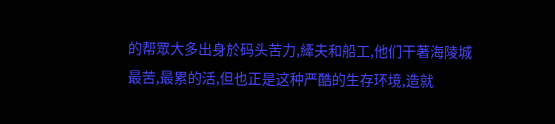的帮眾大多出身於码头苦力,縴夫和船工,他们干著海陵城最苦,最累的活,但也正是这种严酷的生存环境,造就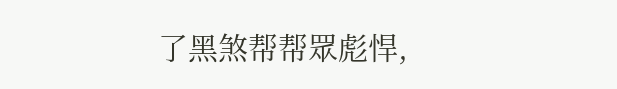了黑煞帮帮眾彪悍,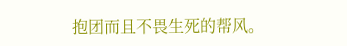抱团而且不畏生死的帮风。